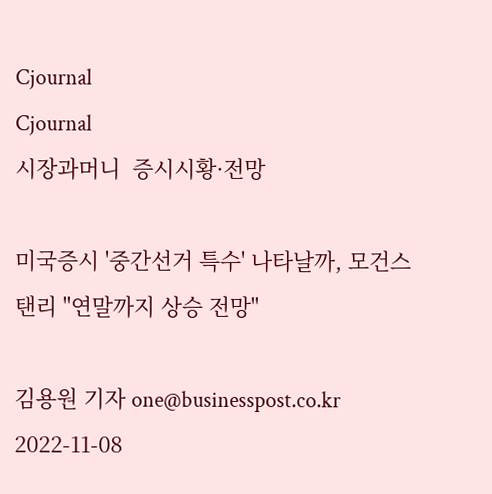Cjournal
Cjournal
시장과머니  증시시황·전망

미국증시 '중간선거 특수' 나타날까, 모건스탠리 "연말까지 상승 전망"

김용원 기자 one@businesspost.co.kr 2022-11-08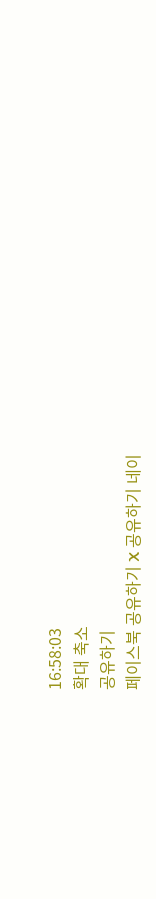16:58:03
확대 축소
공유하기
페이스북 공유하기 X 공유하기 네이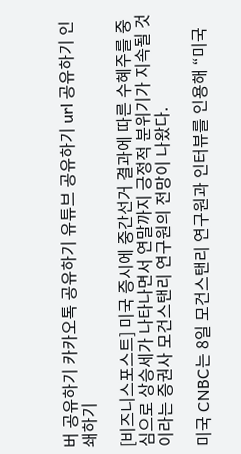버 공유하기 카카오톡 공유하기 유튜브 공유하기 url 공유하기 인쇄하기

[비즈니스포스트] 미국 증시에 중간선거 결과에 따른 수혜주를 중심으로 상승세가 나타나면서 연말까지 긍정적 분위기가 지속될 것이라는 증권사 모건스탠리 연구원의 전망이 나왔다.

미국 CNBC는 8일 모건스탠리 연구원과 인터뷰를 인용해 “미국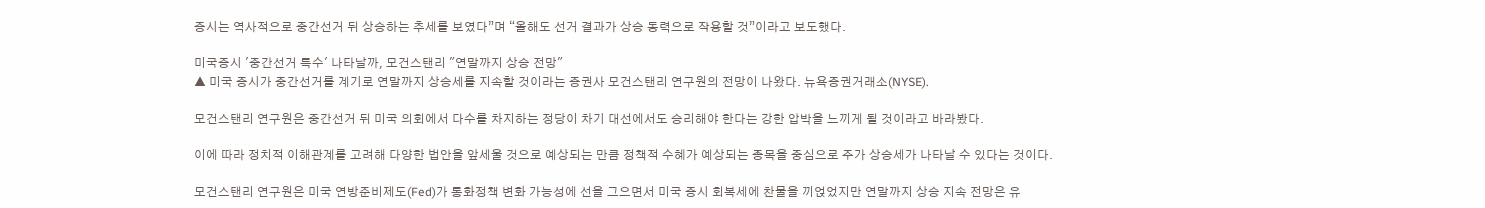증시는 역사적으로 중간선거 뒤 상승하는 추세를 보였다”며 “올해도 선거 결과가 상승 동력으로 작용할 것”이라고 보도했다.

미국증시 '중간선거 특수' 나타날까, 모건스탠리 "연말까지 상승 전망"
▲ 미국 증시가 중간선거를 계기로 연말까지 상승세를 지속할 것이라는 증권사 모건스탠리 연구원의 전망이 나왔다. 뉴욕증권거래소(NYSE).

모건스탠리 연구원은 중간선거 뒤 미국 의회에서 다수를 차지하는 정당이 차기 대선에서도 승리해야 한다는 강한 압박을 느끼게 될 것이라고 바라봤다.

이에 따라 정치적 이해관계를 고려해 다양한 법안을 앞세울 것으로 예상되는 만큼 정책적 수혜가 예상되는 종목을 중심으로 주가 상승세가 나타날 수 있다는 것이다.

모건스탠리 연구원은 미국 연방준비제도(Fed)가 통화정책 변화 가능성에 선을 그으면서 미국 증시 회복세에 찬물을 끼얹었지만 연말까지 상승 지속 전망은 유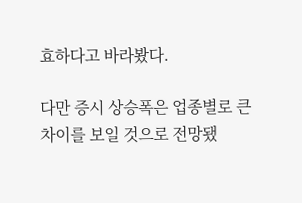효하다고 바라봤다.

다만 증시 상승폭은 업종별로 큰 차이를 보일 것으로 전망됐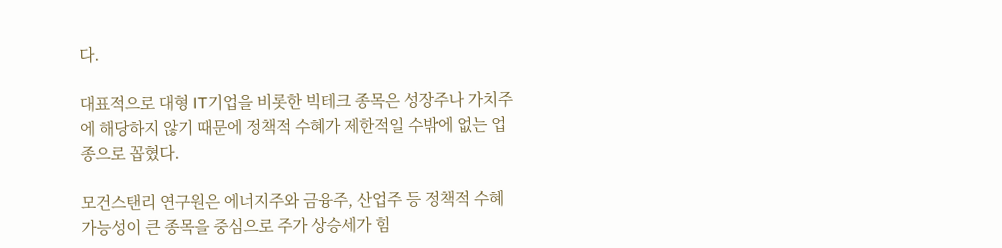다.

대표적으로 대형 IT기업을 비롯한 빅테크 종목은 성장주나 가치주에 해당하지 않기 때문에 정책적 수혜가 제한적일 수밖에 없는 업종으로 꼽혔다.

모건스탠리 연구원은 에너지주와 금융주, 산업주 등 정책적 수혜 가능성이 큰 종목을 중심으로 주가 상승세가 힘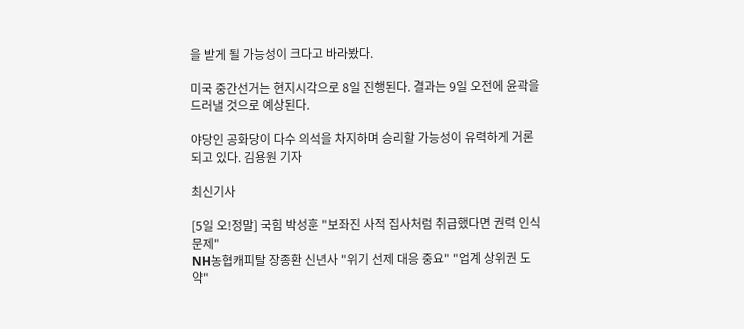을 받게 될 가능성이 크다고 바라봤다.

미국 중간선거는 현지시각으로 8일 진행된다. 결과는 9일 오전에 윤곽을 드러낼 것으로 예상된다.

야당인 공화당이 다수 의석을 차지하며 승리할 가능성이 유력하게 거론되고 있다. 김용원 기자

최신기사

[5일 오!정말] 국힘 박성훈 "보좌진 사적 집사처럼 취급했다면 권력 인식 문제"
NH농협캐피탈 장종환 신년사 "위기 선제 대응 중요" "업계 상위권 도약"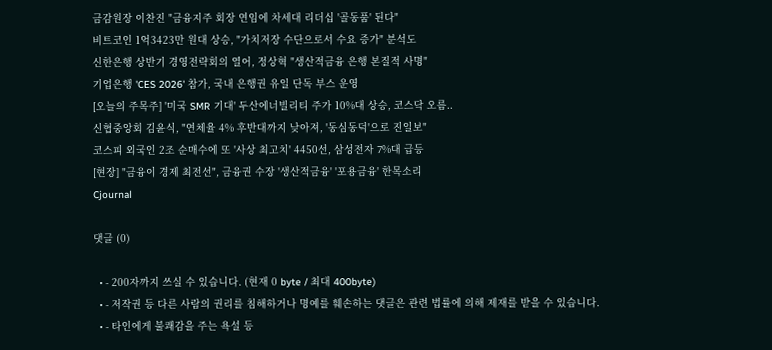금감원장 이찬진 "금융지주 회장 연임에 차세대 리더십 '골동품' 된다"
비트코인 1억3423만 원대 상승, "가치저장 수단으로서 수요 증가" 분석도
신한은행 상반기 경영전략회의 열어, 정상혁 "생산적금융 은행 본질적 사명"
기업은행 'CES 2026' 참가, 국내 은행권 유일 단독 부스 운영
[오늘의 주목주] '미국 SMR 기대' 두산에너빌리티 주가 10%대 상승, 코스닥 오름..
신협중앙회 김윤식, "연체율 4% 후반대까지 낮아져, '동심동덕'으로 진일보"
코스피 외국인 2조 순매수에 또 '사상 최고치' 4450선, 삼성전자 7%대 급등
[현장] "금융이 경제 최전선", 금융권 수장 '생산적금융' '포용금융' 한목소리
Cjournal

댓글 (0)

  • - 200자까지 쓰실 수 있습니다. (현재 0 byte / 최대 400byte)
  • - 저작권 등 다른 사람의 권리를 침해하거나 명예를 훼손하는 댓글은 관련 법률에 의해 제재를 받을 수 있습니다.
  • - 타인에게 불쾌감을 주는 욕설 등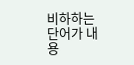비하하는 단어가 내용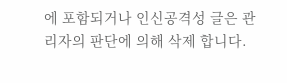에 포함되거나 인신공격성 글은 관리자의 판단에 의해 삭제 합니다.